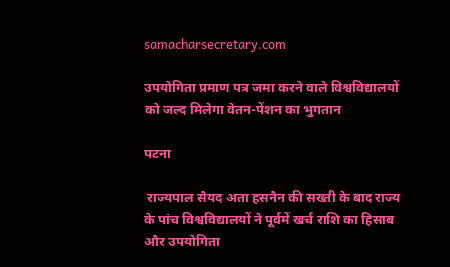samacharsecretary.com

उपयोगिता प्रमाण पत्र जमा करने वाले विश्वविद्यालयों को जल्द मिलेगा वेतन-पेंशन का भुगतान

पटना

 राज्यपाल सैयद अता हसनैन की सख्ती के बाद राज्य के पांच विश्वविद्यालयों ने पूर्वमें खर्च राशि का हिसाब और उपयोगिता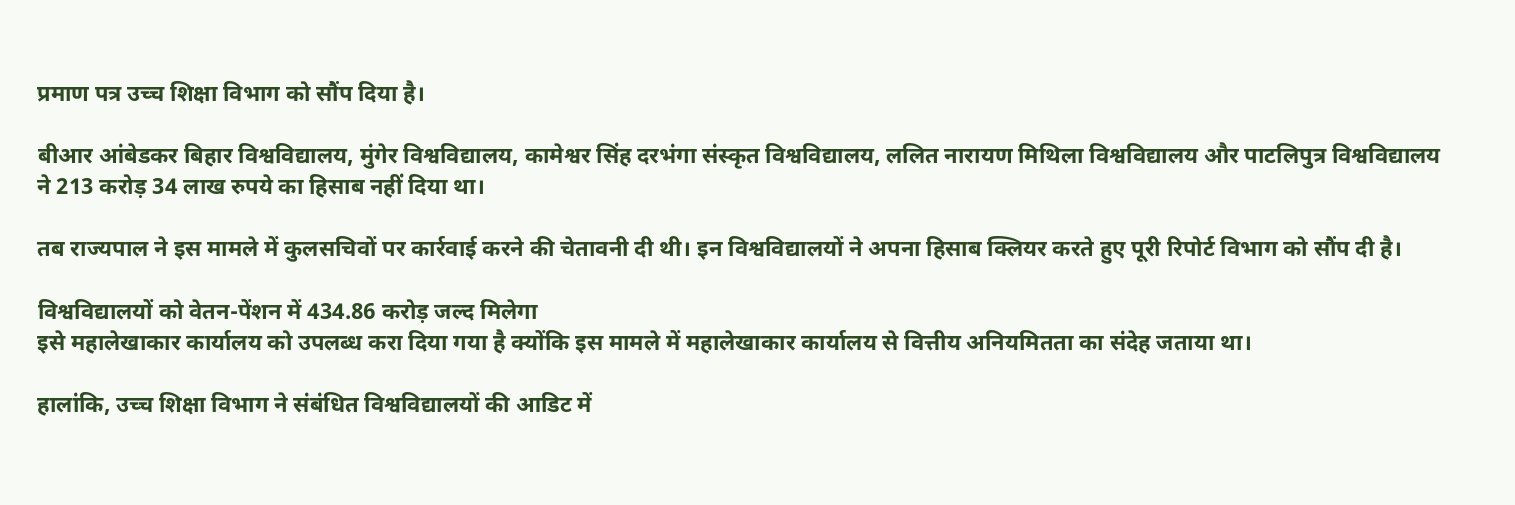प्रमाण पत्र उच्च शिक्षा विभाग को सौंप दिया है।

बीआर आंबेडकर बिहार विश्वविद्यालय, मुंगेर विश्वविद्यालय, कामेश्वर सिंह दरभंगा संस्कृत विश्वविद्यालय, ललित नारायण मिथिला विश्वविद्यालय और पाटलिपुत्र विश्वविद्यालय ने 213 करोड़ 34 लाख रुपये का हिसाब नहीं दिया था।

तब राज्यपाल ने इस मामले में कुलसचिवों पर कार्रवाई करने की चेतावनी दी थी। इन विश्वविद्यालयों ने अपना हिसाब क्लियर करते हुए पूरी रिपोर्ट विभाग को सौंप दी है।

विश्वविद्यालयों को वेतन-पेंशन में 434.86 करोड़ जल्द मिलेगा
इसे महालेखाकार कार्यालय को उपलब्ध करा दिया गया है क्योंकि इस मामले में महालेखाकार कार्यालय से वित्तीय अनियमितता का संदेह जताया था।

हालांकि, उच्च शिक्षा विभाग ने संबंधित विश्वविद्यालयों की आडिट में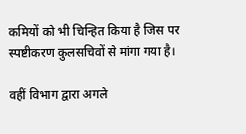कमियों को भी चिन्हित किया है जिस पर स्पष्टीकरण कुलसचिवों से मांगा गया है।

वहीं विभाग द्वारा अगले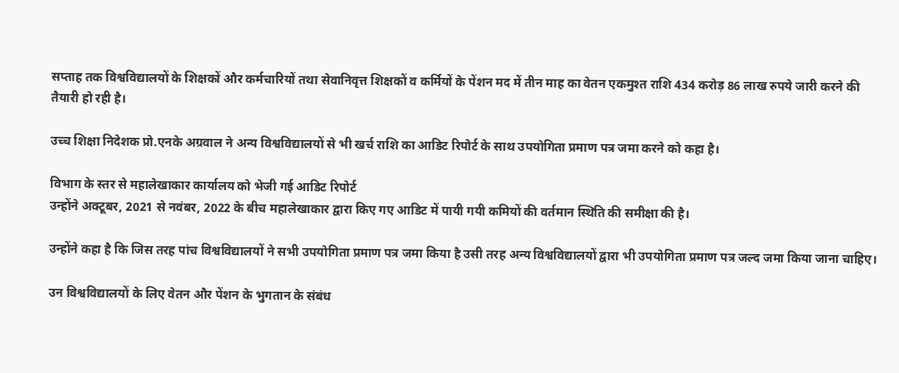सप्ताह तक विश्वविद्यालयों के शिक्षकों और कर्मचारियों तथा सेवानिवृत्त शिक्षकों व कर्मियों के पेंशन मद में तीन माह का वेतन एकमुश्त राशि 434 करोड़ 86 लाख रुपये जारी करने की तैयारी हो रही है।

उच्च शिक्षा निदेशक प्रो.एनके अग्रवाल ने अन्य विश्वविद्यालयों से भी खर्च राशि का आडिट रिपोर्ट के साथ उपयोगिता प्रमाण पत्र जमा करने को कहा है।

विभाग के स्तर से महालेखाकार कार्यालय को भेजी गई आडिट रिपोर्ट
उन्होंने अक्टूबर, 2021 से नवंबर, 2022 के बीच महालेखाकार द्वारा किए गए आडिट में पायी गयी कमियों की वर्तमान स्थिति की समीक्षा की है।

उन्होंने कहा है कि जिस तरह पांच विश्वविद्यालयों ने सभी उपयोगिता प्रमाण पत्र जमा किया है उसी तरह अन्य विश्वविद्यालयों द्वारा भी उपयोगिता प्रमाण पत्र जल्द जमा किया जाना चाहिए।

उन विश्वविद्यालयों के लिए वेतन और पेंशन के भुगतान के संबंध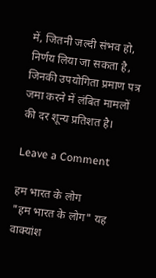में, जितनी जल्दी संभव हो, निर्णय लिया जा सकता है, जिनकी उपयोगिता प्रमाण पत्र जमा करने में लंबित मामलों की दर शून्य प्रतिशत है।

Leave a Comment

हम भारत के लोग
"हम भारत के लोग" यह वाक्यांश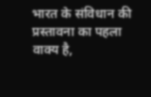भारत के संविधान की प्रस्तावना का पहला वाक्य है,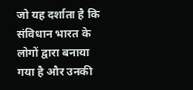जो यह दर्शाता है कि संविधान भारत के लोगों द्वारा बनाया गया है और उनकी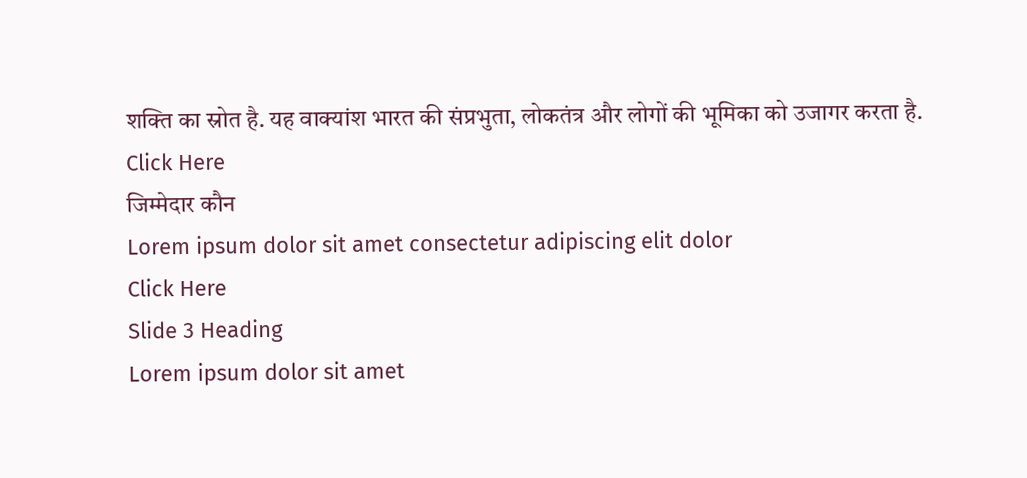शक्ति का स्रोत है. यह वाक्यांश भारत की संप्रभुता, लोकतंत्र और लोगों की भूमिका को उजागर करता है.
Click Here
जिम्मेदार कौन
Lorem ipsum dolor sit amet consectetur adipiscing elit dolor
Click Here
Slide 3 Heading
Lorem ipsum dolor sit amet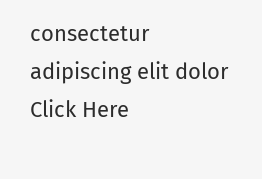consectetur adipiscing elit dolor
Click Here